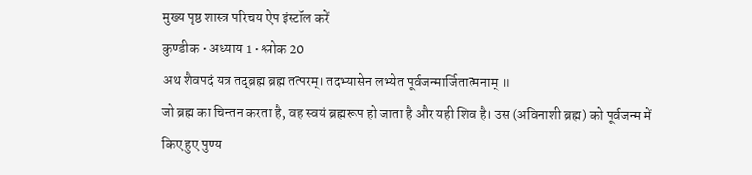मुख्य पृष्ठ शास्त्र परिचय ऐप इंस्टॉल करें
कुण्डीक • अध्याय 1 • श्लोक 20
अथ शैवपदं यत्र तद्ब्रह्म ब्रह्म तत्परम्। तदभ्यासेन लभ्येत पूर्वजन्मार्जितात्मनाम् ॥
जो ब्रह्म का चिन्तन करता है, वह स्वयं ब्रह्मरूप हो जाता है और यही शिव है। उस (अविनाशी ब्रह्म) को पूर्वजन्म में किए हुए पुण्य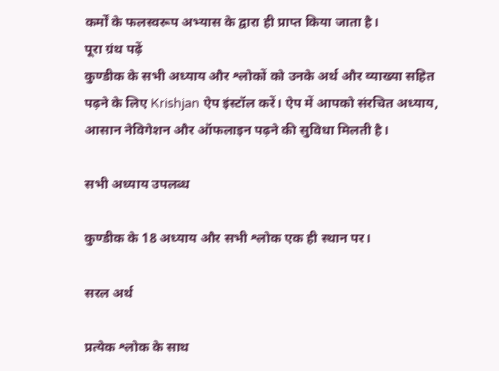कर्मों के फलस्वरूप अभ्यास के द्वारा ही प्राप्त किया जाता है।
पूरा ग्रंथ पढ़ें
कुण्डीक के सभी अध्याय और श्लोकों को उनके अर्थ और व्याख्या सहित पढ़ने के लिए Krishjan ऐप इंस्टॉल करें। ऐप में आपको संरचित अध्याय, आसान नेविगेशन और ऑफलाइन पढ़ने की सुविधा मिलती है।

सभी अध्याय उपलब्ध

कुण्डीक के 18 अध्याय और सभी श्लोक एक ही स्थान पर।

सरल अर्थ

प्रत्येक श्लोक के साथ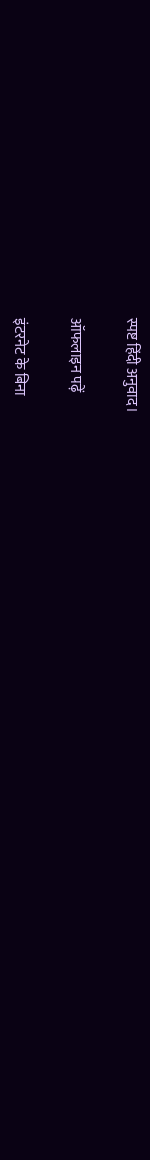स्पष्ट हिंदी अनुवाद।

ऑफलाइन पढ़ें

इंटरनेट के बिना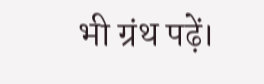भी ग्रंथ पढ़ें।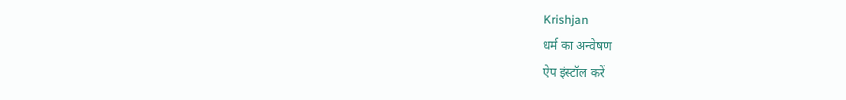Krishjan
धर्म का अन्वेषण
ऐप इंस्टॉल करें